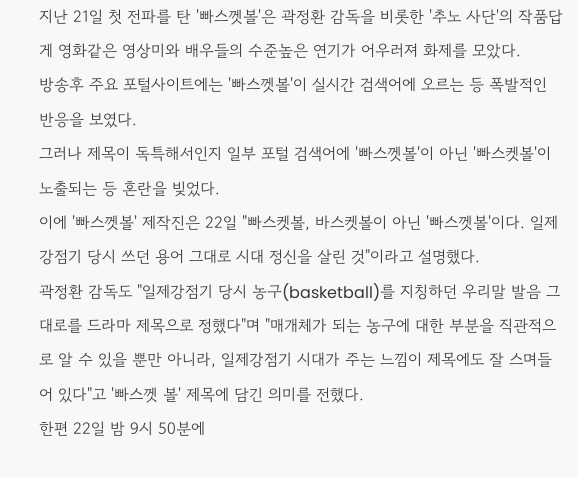지난 21일 첫 전파를 탄 '빠스껫볼'은 곽정환 감독을 비롯한 '추노 사단'의 작품답게 영화같은 영상미와 배우들의 수준높은 연기가 어우러져 화제를 모았다.
방송후 주요 포털사이트에는 '빠스껫볼'이 실시간 검색어에 오르는 등 폭발적인 반응을 보였다.
그러나 제목이 독특해서인지 일부 포털 검색어에 '빠스껫볼'이 아닌 '빠스켓볼'이 노출되는 등 혼란을 빚었다.
이에 '빠스껫볼' 제작진은 22일 "빠스켓볼, 바스켓볼이 아닌 '빠스껫볼'이다. 일제강점기 당시 쓰던 용어 그대로 시대 정신을 살린 것"이라고 설명했다.
곽정환 감독도 "일제강점기 당시 농구(basketball)를 지칭하던 우리말 발음 그대로를 드라마 제목으로 정했다"며 "매개체가 되는 농구에 대한 부분을 직관적으로 알 수 있을 뿐만 아니라, 일제강점기 시대가 주는 느낌이 제목에도 잘 스며들어 있다"고 '빠스껫 볼' 제목에 담긴 의미를 전했다.
한편 22일 밤 9시 50분에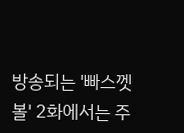방송되는 '빠스껫볼' 2화에서는 주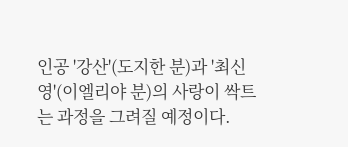인공 '강산'(도지한 분)과 '최신영'(이엘리야 분)의 사랑이 싹트는 과정을 그려질 예정이다.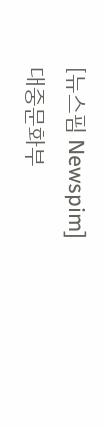[뉴스핌 Newspim] 대중문화부